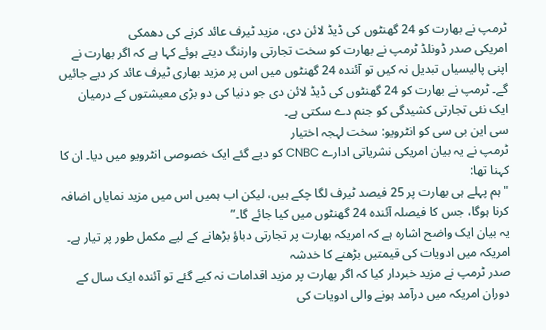ٹرمپ نے بھارت کو 24 گھنٹوں کی ڈیڈ لائن دی، مزید ٹیرف عائد کرنے کی دھمکی
امریکی صدر ڈونلڈ ٹرمپ نے بھارت کو سخت تجارتی وارننگ دیتے ہوئے کہا ہے کہ اگر بھارت نے اپنی پالیسیاں تبدیل نہ کیں تو آئندہ 24 گھنٹوں میں اس پر مزید بھاری ٹیرف عائد کر دیے جائیں گے۔ ٹرمپ نے بھارت کو 24 گھنٹوں کی ڈیڈ لائن دی جو دنیا کی دو بڑی معیشتوں کے درمیان ایک نئی تجارتی کشیدگی کو جنم دے سکتی ہے۔
سی این بی سی کو انٹرویو: سخت لہجہ اختیار
ٹرمپ نے یہ بیان امریکی نشریاتی ادارے CNBC کو دیے گئے ایک خصوصی انٹرویو میں دیا۔ ان کا کہنا تھا:
"ہم پہلے ہی بھارت پر 25 فیصد ٹیرف لگا چکے ہیں، لیکن اب ہمیں اس میں مزید نمایاں اضافہ کرنا ہوگا، جس کا فیصلہ آئندہ 24 گھنٹوں میں کیا جائے گا۔”
یہ بیان ایک واضح اشارہ ہے کہ امریکہ بھارت پر تجارتی دباؤ بڑھانے کے لیے مکمل طور پر تیار ہے۔
امریکہ میں ادویات کی قیمتیں بڑھنے کا خدشہ
صدر ٹرمپ نے مزید خبردار کیا کہ اگر بھارت پر مزید اقدامات نہ کیے گئے تو آئندہ ایک سال کے دوران امریکہ میں درآمد ہونے والی ادویات کی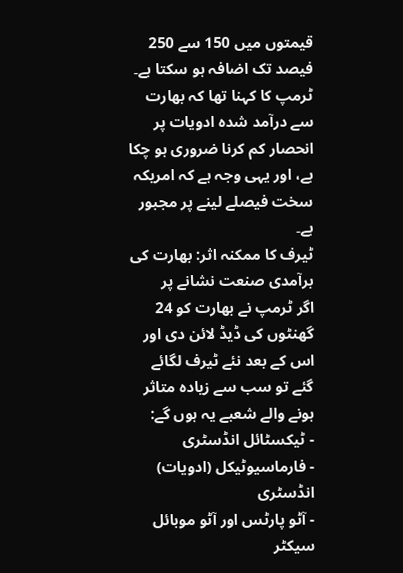قیمتوں میں 150 سے 250 فیصد تک اضافہ ہو سکتا ہے۔
ٹرمپ کا کہنا تھا کہ بھارت سے درآمد شدہ ادویات پر انحصار کم کرنا ضروری ہو چکا ہے، اور یہی وجہ ہے کہ امریکہ سخت فیصلے لینے پر مجبور ہے۔
ٹیرف کا ممکنہ اثر: بھارت کی برآمدی صنعت نشانے پر
اگر ٹرمپ نے بھارت کو 24 گھنٹوں کی ڈیڈ لائن دی اور اس کے بعد نئے ٹیرف لگائے گئے تو سب سے زیادہ متاثر ہونے والے شعبے یہ ہوں گے:
- ٹیکسٹائل انڈسٹری
- فارماسیوٹیکل (ادویات) انڈسٹری
- آٹو پارٹس اور آٹو موبائل سیکٹر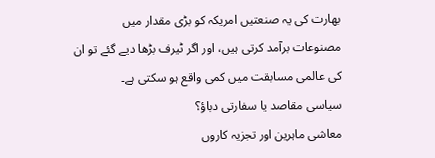بھارت کی یہ صنعتیں امریکہ کو بڑی مقدار میں مصنوعات برآمد کرتی ہیں، اور اگر ٹیرف بڑھا دیے گئے تو ان کی عالمی مسابقت میں کمی واقع ہو سکتی ہے۔
سیاسی مقاصد یا سفارتی دباؤ؟
معاشی ماہرین اور تجزیہ کاروں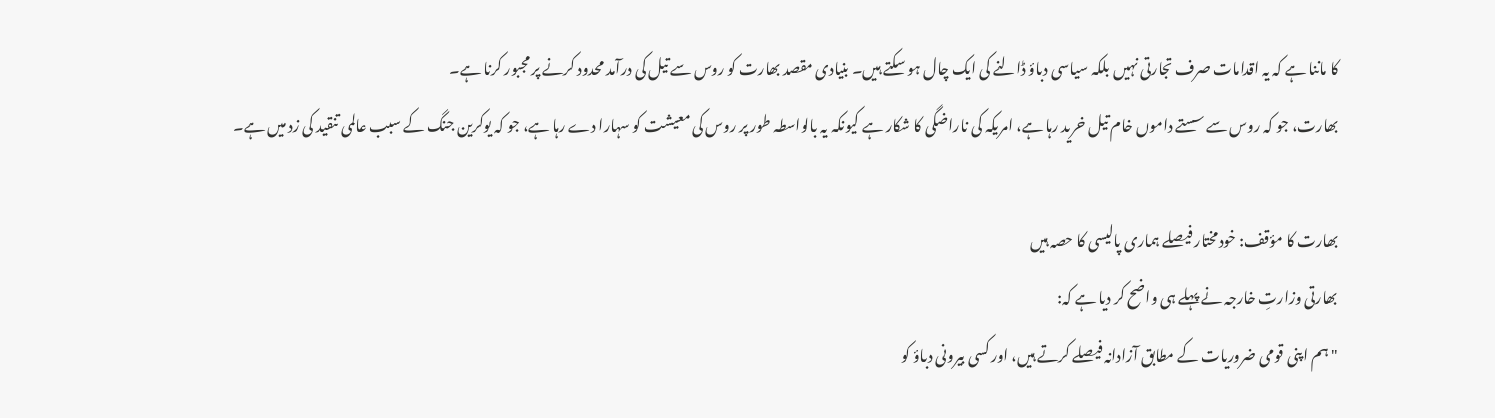کا ماننا ہے کہ یہ اقدامات صرف تجارتی نہیں بلکہ سیاسی دباؤ ڈالنے کی ایک چال ہو سکتے ہیں۔ بنیادی مقصد بھارت کو روس سے تیل کی درآمد محدود کرنے پر مجبور کرنا ہے۔
بھارت، جو کہ روس سے سستے داموں خام تیل خرید رہا ہے، امریکہ کی ناراضگی کا شکار ہے کیونکہ یہ بالواسطہ طور پر روس کی معیشت کو سہارا دے رہا ہے، جو کہ یوکرین جنگ کے سبب عالمی تنقید کی زد میں ہے۔

بھارت کا مؤقف: خودمختار فیصلے ہماری پالیسی کا حصہ ہیں
بھارتی وزارتِ خارجہ نے پہلے ہی واضح کر دیا ہے کہ:
"ہم اپنی قومی ضروریات کے مطابق آزادانہ فیصلے کرتے ہیں، اور کسی بیرونی دباؤ کو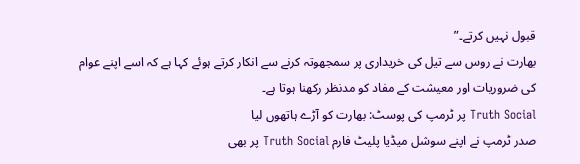قبول نہیں کرتے۔”
بھارت نے روس سے تیل کی خریداری پر سمجھوتہ کرنے سے انکار کرتے ہوئے کہا ہے کہ اسے اپنے عوام کی ضروریات اور معیشت کے مفاد کو مدنظر رکھنا ہوتا ہے۔
Truth Social پر ٹرمپ کی پوسٹ: بھارت کو آڑے ہاتھوں لیا
صدر ٹرمپ نے اپنے سوشل میڈیا پلیٹ فارم Truth Social پر بھی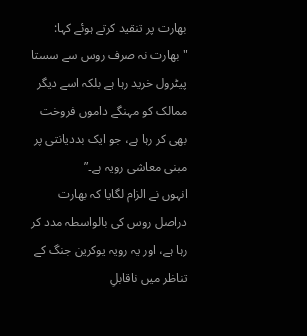بھارت پر تنقید کرتے ہوئے کہا:
"بھارت نہ صرف روس سے سستا پیٹرول خرید رہا ہے بلکہ اسے دیگر ممالک کو مہنگے داموں فروخت بھی کر رہا ہے، جو ایک بددیانتی پر مبنی معاشی رویہ ہے۔”
انہوں نے الزام لگایا کہ بھارت دراصل روس کی بالواسطہ مدد کر رہا ہے، اور یہ رویہ یوکرین جنگ کے تناظر میں ناقابلِ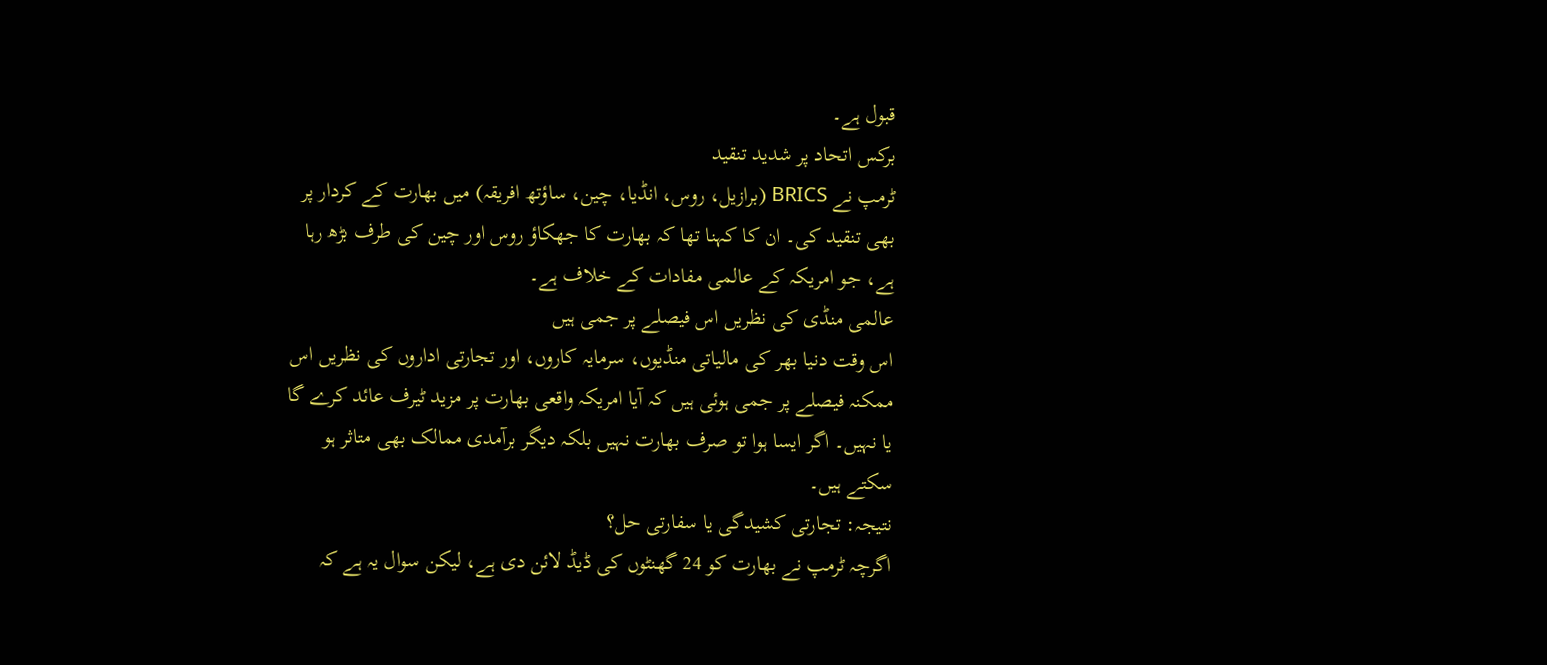قبول ہے۔
برکس اتحاد پر شدید تنقید
ٹرمپ نے BRICS (برازیل، روس، انڈیا، چین، ساؤتھ افریقہ) میں بھارت کے کردار پر بھی تنقید کی۔ ان کا کہنا تھا کہ بھارت کا جھکاؤ روس اور چین کی طرف بڑھ رہا ہے، جو امریکہ کے عالمی مفادات کے خلاف ہے۔
عالمی منڈی کی نظریں اس فیصلے پر جمی ہیں
اس وقت دنیا بھر کی مالیاتی منڈیوں، سرمایہ کاروں، اور تجارتی اداروں کی نظریں اس ممکنہ فیصلے پر جمی ہوئی ہیں کہ آیا امریکہ واقعی بھارت پر مزید ٹیرف عائد کرے گا یا نہیں۔ اگر ایسا ہوا تو صرف بھارت نہیں بلکہ دیگر برآمدی ممالک بھی متاثر ہو سکتے ہیں۔
نتیجہ: تجارتی کشیدگی یا سفارتی حل؟
اگرچہ ٹرمپ نے بھارت کو 24 گھنٹوں کی ڈیڈ لائن دی ہے، لیکن سوال یہ ہے کہ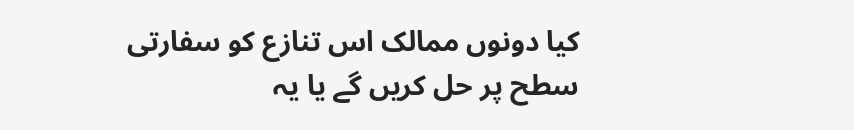کیا دونوں ممالک اس تنازع کو سفارتی سطح پر حل کریں گے یا یہ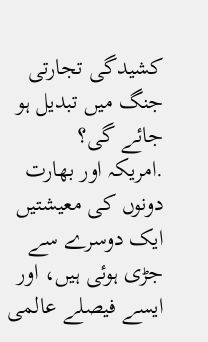کشیدگی تجارتی جنگ میں تبدیل ہو جائے گی؟
.امریکہ اور بھارت دونوں کی معیشتیں ایک دوسرے سے جڑی ہوئی ہیں، اور ایسے فیصلے عالمی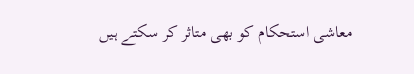معاشی استحکام کو بھی متاثر کر سکتے ہیں